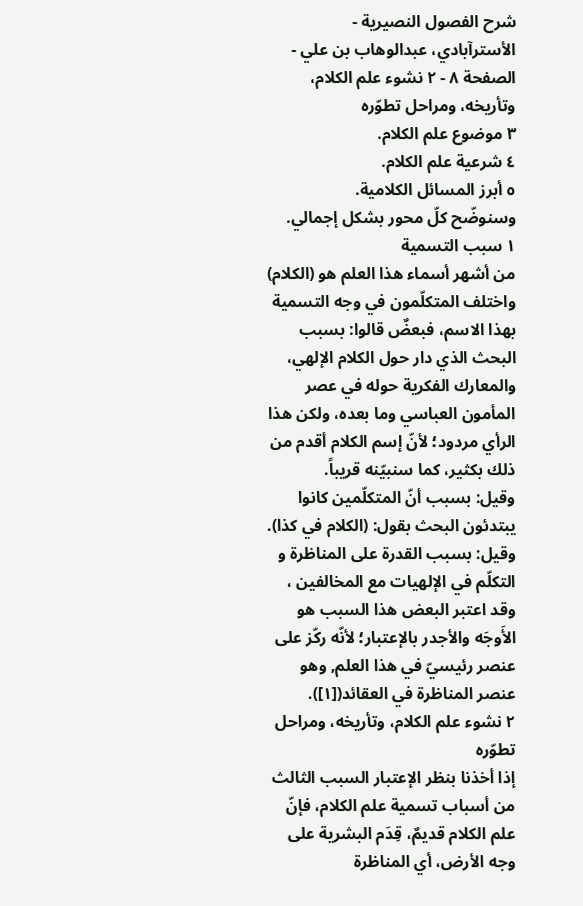شرح الفصول النصيرية - الأسترآبادي، عبدالوهاب بن علي - الصفحة ٨ - ٢ نشوء علم الكلام، وتأريخه، ومراحل تطوّره
٣ موضوع علم الكلام.
٤ شرعية علم الكلام.
٥ أبرز المسائل الكلامية.
وسنوضّح كلّ محور بشكل إجمالي.
١ سبب التسمية
من أشهر أسماء هذا العلم هو (الكلام) واختلف المتكلّمون في وجه التسمية بهذا الاسم، فبعضٌ قالوا: بسبب البحث الذي دار حول الكلام الإلهي، والمعارك الفكرية حوله في عصر المأمون العباسي وما بعده، ولكن هذا الرأي مردود؛ لأنّ إسم الكلام أقدم من ذلك بكثير، كما سنبيّنه قريباً.
وقيل: بسبب أنّ المتكلّمين كانوا يبتدئون البحث بقول: (الكلام في كذا). وقيل: بسبب القدرة على المناظرة و التكلّم في الإلهيات مع المخالفين ، وقد اعتبر البعض هذا السبب هو الأَوجَه والأجدر بالإعتبار؛ لأنّه ركّز على عنصر رئيسيّ في هذا العلم, وهو عنصر المناظرة في العقائد([١]).
٢ نشوء علم الكلام، وتأريخه، ومراحل تطوّره
إذا أخذنا بنظر الإعتبار السبب الثالث من أسباب تسمية علم الكلام، فإنّ علم الكلام قديمٌ، قِدَم البشرية على وجه الأرض، أي المناظرة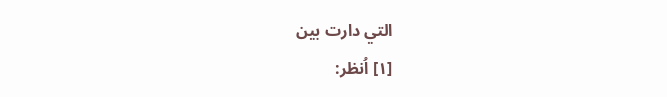التي دارت بين
[١] اُنظر: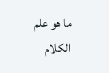ما هو علم الكلام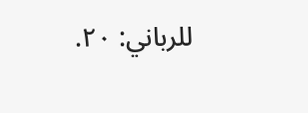للرباني: ٢٠.